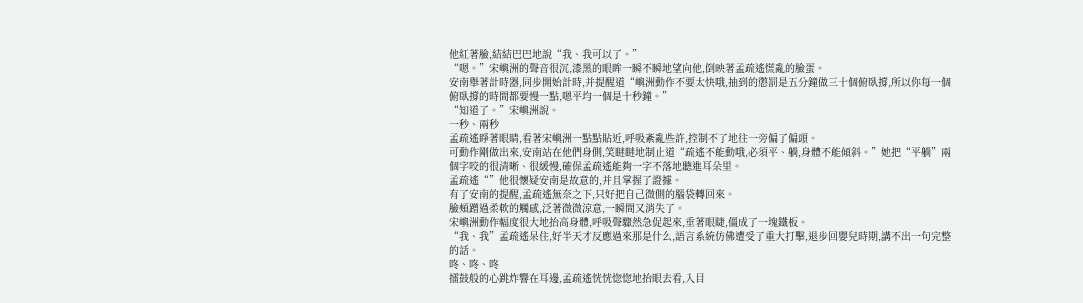他紅著臉,結結巴巴地說“我、我可以了。”
“嗯。”宋嶼洲的聲音很沉,漆黑的眼眸一瞬不瞬地望向他,倒映著孟疏遙慌亂的臉蛋。
安南舉著計時器,同步開始計時,并提醒道“嶼洲動作不要太快哦,抽到的懲罰是五分鐘做三十個俯臥撐,所以你每一個俯臥撐的時間都要慢一點,嗯平均一個是十秒鐘。”
“知道了。”宋嶼洲說。
一秒、兩秒
孟疏遙睜著眼睛,看著宋嶼洲一點點貼近,呼吸紊亂些許,控制不了地往一旁偏了偏頭。
可動作剛做出來,安南站在他們身側,笑瞇瞇地制止道“疏遙不能動哦,必須平、躺,身體不能傾斜。”她把“平躺”兩個字咬的很清晰、很緩慢,確保孟疏遙能夠一字不落地聽進耳朵里。
孟疏遙“”他很懷疑安南是故意的,并且掌握了證據。
有了安南的提醒,孟疏遙無奈之下,只好把自己微側的腦袋轉回來。
臉頰蹭過柔軟的觸感,泛著微微涼意,一瞬間又消失了。
宋嶼洲動作幅度很大地抬高身體,呼吸聲驟然急促起來,垂著眼睫,僵成了一塊鐵板。
“我、我”孟疏遙呆住,好半天才反應過來那是什么,語言系統仿佛遭受了重大打擊,退步回嬰兒時期,講不出一句完整的話。
咚、咚、咚
擂鼓般的心跳炸響在耳邊,孟疏遙恍恍惚惚地抬眼去看,入目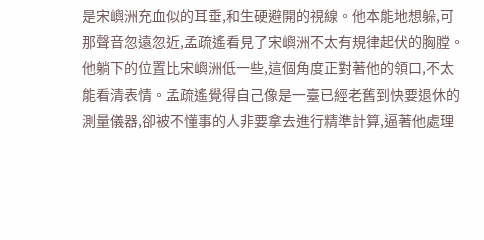是宋嶼洲充血似的耳垂,和生硬避開的視線。他本能地想躲,可那聲音忽遠忽近,孟疏遙看見了宋嶼洲不太有規律起伏的胸膛。
他躺下的位置比宋嶼洲低一些,這個角度正對著他的領口,不太能看清表情。孟疏遙覺得自己像是一臺已經老舊到快要退休的測量儀器,卻被不懂事的人非要拿去進行精準計算,逼著他處理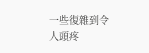一些復雜到令人頭疼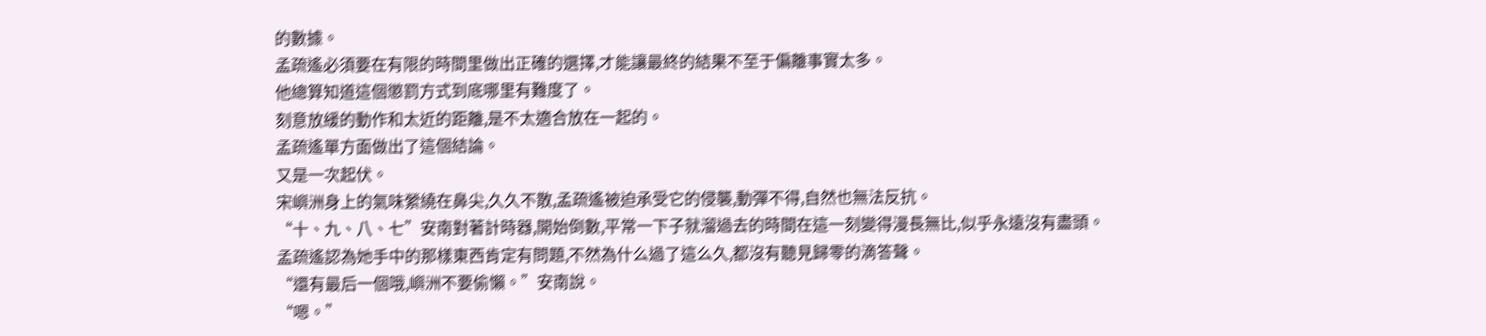的數據。
孟疏遙必須要在有限的時間里做出正確的選擇,才能讓最終的結果不至于偏離事實太多。
他總算知道這個懲罰方式到底哪里有難度了。
刻意放緩的動作和太近的距離,是不太適合放在一起的。
孟疏遙單方面做出了這個結論。
又是一次起伏。
宋嶼洲身上的氣味縈繞在鼻尖,久久不散,孟疏遙被迫承受它的侵襲,動彈不得,自然也無法反抗。
“十、九、八、七”安南對著計時器,開始倒數,平常一下子就溜過去的時間在這一刻變得漫長無比,似乎永遠沒有盡頭。
孟疏遙認為她手中的那樣東西肯定有問題,不然為什么過了這么久,都沒有聽見歸零的滴答聲。
“還有最后一個哦,嶼洲不要偷懶。”安南說。
“嗯。”